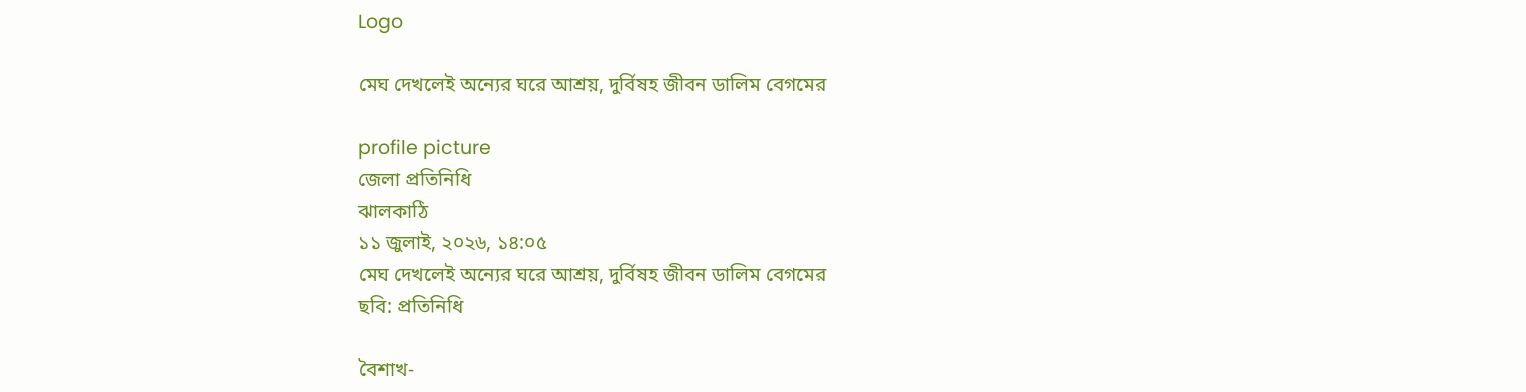Logo

মেঘ দেখলেই অন্যের ঘরে আশ্রয়, দুর্বিষহ জীবন ডালিম বেগমের

profile picture
জেলা প্রতিনিধি
ঝালকাঠি
১১ জুলাই, ২০২৬, ১৪:০৫
মেঘ দেখলেই অন্যের ঘরে আশ্রয়, দুর্বিষহ জীবন ডালিম বেগমের
ছবি: প্রতিনিধি

বৈশাখ-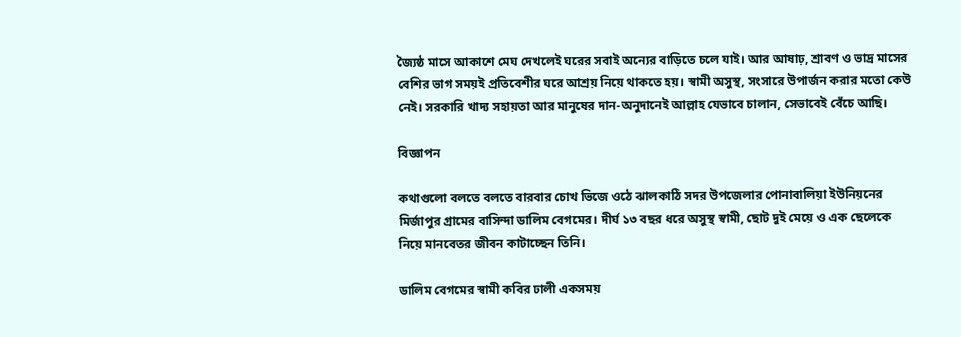জ্যৈষ্ঠ মাসে আকাশে মেঘ দেখলেই ঘরের সবাই অন্যের বাড়িতে চলে যাই। আর আষাঢ়, শ্রাবণ ও ভাদ্র মাসের বেশির ভাগ সময়ই প্রতিবেশীর ঘরে আশ্রয় নিয়ে থাকতে হয়। স্বামী অসুস্থ, সংসারে উপার্জন করার মতো কেউ নেই। সরকারি খাদ্য সহায়তা আর মানুষের দান-অনুদানেই আল্লাহ যেভাবে চালান, সেভাবেই বেঁচে আছি।

বিজ্ঞাপন

কথাগুলো বলতে বলতে বারবার চোখ ভিজে ওঠে ঝালকাঠি সদর উপজেলার পোনাবালিয়া ইউনিয়নের মির্জাপুর গ্রামের বাসিন্দা ডালিম বেগমের। দীর্ঘ ১৩ বছর ধরে অসুস্থ স্বামী, ছোট দুই মেয়ে ও এক ছেলেকে নিয়ে মানবেতর জীবন কাটাচ্ছেন তিনি।

ডালিম বেগমের স্বামী কবির ঢালী একসময়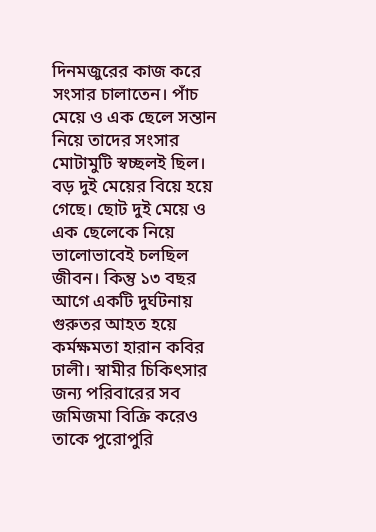দিনমজুরের কাজ করে সংসার চালাতেন। পাঁচ মেয়ে ও এক ছেলে সন্তান নিয়ে তাদের সংসার মোটামুটি স্বচ্ছলই ছিল। বড় দুই মেয়ের বিয়ে হয়ে গেছে। ছোট দুই মেয়ে ও এক ছেলেকে নিয়ে ভালোভাবেই চলছিল জীবন। কিন্তু ১৩ বছর আগে একটি দুর্ঘটনায় গুরুতর আহত হয়ে কর্মক্ষমতা হারান কবির ঢালী। স্বামীর চিকিৎসার জন্য পরিবারের সব জমিজমা বিক্রি করেও তাকে পুরোপুরি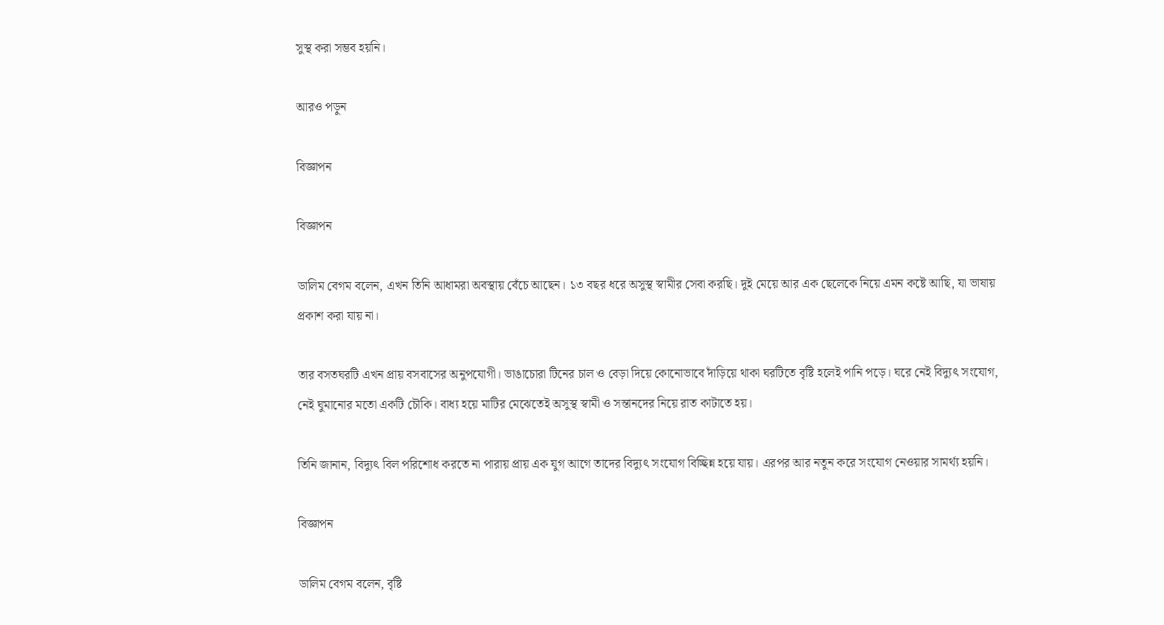সুস্থ করা সম্ভব হয়নি।

আরও পড়ুন

বিজ্ঞাপন

বিজ্ঞাপন

ডালিম বেগম বলেন, এখন তিনি আধামরা অবস্থায় বেঁচে আছেন। ১৩ বছর ধরে অসুস্থ স্বামীর সেবা করছি। দুই মেয়ে আর এক ছেলেকে নিয়ে এমন কষ্টে আছি, যা ভাষায় প্রকাশ করা যায় না।

তার বসতঘরটি এখন প্রায় বসবাসের অনুপযোগী। ভাঙাচোরা টিনের চাল ও বেড়া দিয়ে কোনোভাবে দাঁড়িয়ে থাকা ঘরটিতে বৃষ্টি হলেই পানি পড়ে। ঘরে নেই বিদ্যুৎ সংযোগ, নেই ঘুমানোর মতো একটি চৌকি। বাধ্য হয়ে মাটির মেঝেতেই অসুস্থ স্বামী ও সন্তানদের নিয়ে রাত কাটাতে হয়।

তিনি জানান, বিদ্যুৎ বিল পরিশোধ করতে না পারায় প্রায় এক যুগ আগে তাদের বিদ্যুৎ সংযোগ বিচ্ছিন্ন হয়ে যায়। এরপর আর নতুন করে সংযোগ নেওয়ার সামর্থ্য হয়নি।

বিজ্ঞাপন

ডালিম বেগম বলেন, বৃষ্টি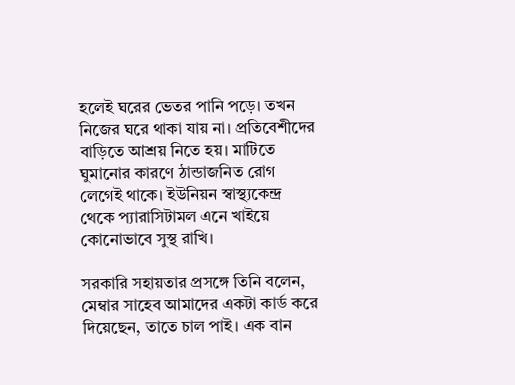হলেই ঘরের ভেতর পানি পড়ে। তখন নিজের ঘরে থাকা যায় না। প্রতিবেশীদের বাড়িতে আশ্রয় নিতে হয়। মাটিতে ঘুমানোর কারণে ঠান্ডাজনিত রোগ লেগেই থাকে। ইউনিয়ন স্বাস্থ্যকেন্দ্র থেকে প্যারাসিটামল এনে খাইয়ে কোনোভাবে সুস্থ রাখি।

সরকারি সহায়তার প্রসঙ্গে তিনি বলেন, মেম্বার সাহেব আমাদের একটা কার্ড করে দিয়েছেন, তাতে চাল পাই। এক বান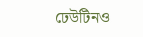ঢেউটিনও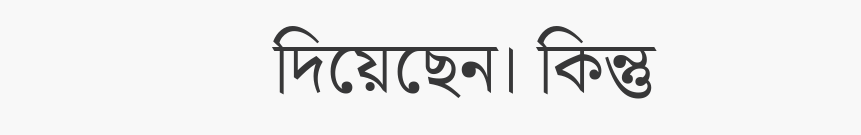দিয়েছেন। কিন্তু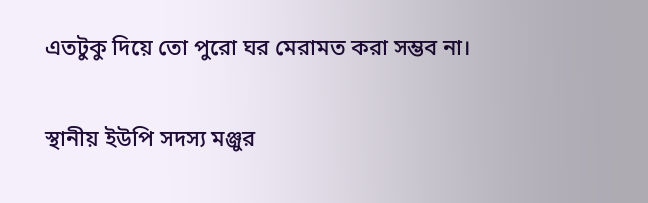এতটুকু দিয়ে তো পুরো ঘর মেরামত করা সম্ভব না।

স্থানীয় ইউপি সদস্য মঞ্জুর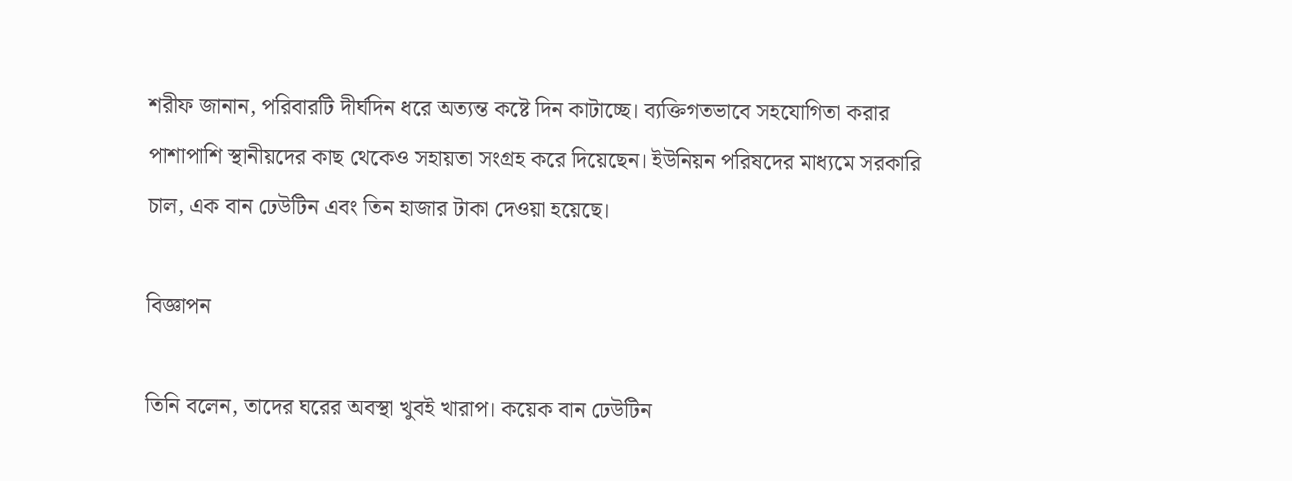শরীফ জানান, পরিবারটি দীর্ঘদিন ধরে অত্যন্ত কষ্টে দিন কাটাচ্ছে। ব্যক্তিগতভাবে সহযোগিতা করার পাশাপাশি স্থানীয়দের কাছ থেকেও সহায়তা সংগ্রহ করে দিয়েছেন। ইউনিয়ন পরিষদের মাধ্যমে সরকারি চাল, এক বান ঢেউটিন এবং তিন হাজার টাকা দেওয়া হয়েছে।

বিজ্ঞাপন

তিনি বলেন, তাদের ঘরের অবস্থা খুবই খারাপ। কয়েক বান ঢেউটিন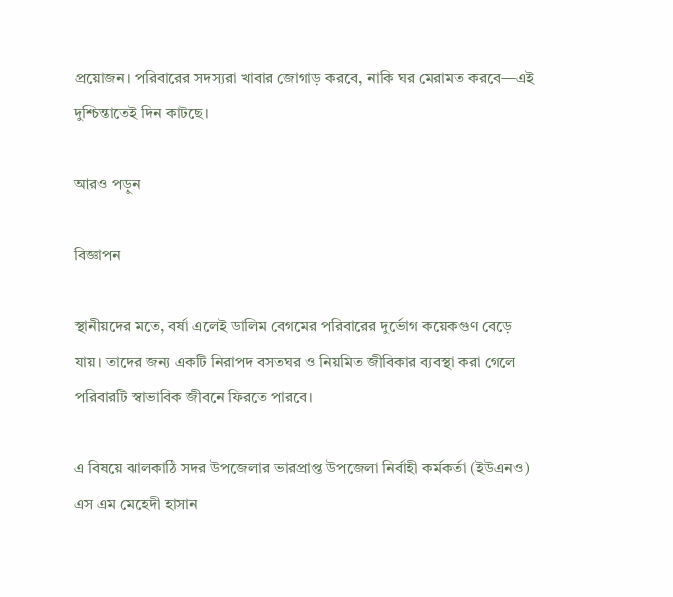প্রয়োজন। পরিবারের সদস্যরা খাবার জোগাড় করবে, নাকি ঘর মেরামত করবে—এই দুশ্চিন্তাতেই দিন কাটছে।

আরও পড়ুন

বিজ্ঞাপন

স্থানীয়দের মতে, বর্ষা এলেই ডালিম বেগমের পরিবারের দুর্ভোগ কয়েকগুণ বেড়ে যায়। তাদের জন্য একটি নিরাপদ বসতঘর ও নিয়মিত জীবিকার ব্যবস্থা করা গেলে পরিবারটি স্বাভাবিক জীবনে ফিরতে পারবে।

এ বিষয়ে ঝালকাঠি সদর উপজেলার ভারপ্রাপ্ত উপজেলা নির্বাহী কর্মকর্তা (ইউএনও) এস এম মেহেদী হাসান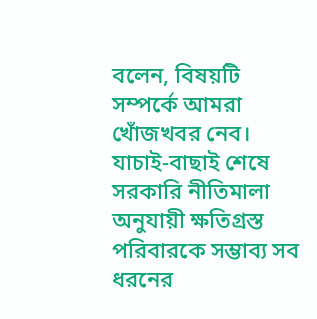বলেন, বিষয়টি সম্পর্কে আমরা খোঁজখবর নেব। যাচাই-বাছাই শেষে সরকারি নীতিমালা অনুযায়ী ক্ষতিগ্রস্ত পরিবারকে সম্ভাব্য সব ধরনের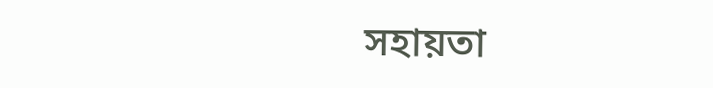সহায়তা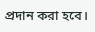প্রদান করা হবে।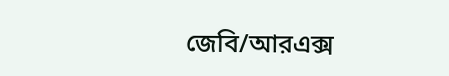জেবি/আরএক্স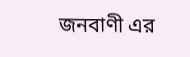জনবাণী এর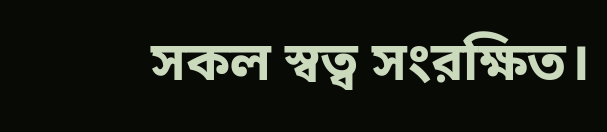সকল স্বত্ব সংরক্ষিত।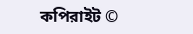কপিরাইট ©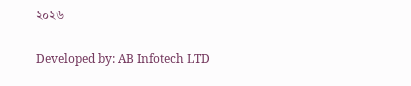২০২৬

Developed by: AB Infotech LTD